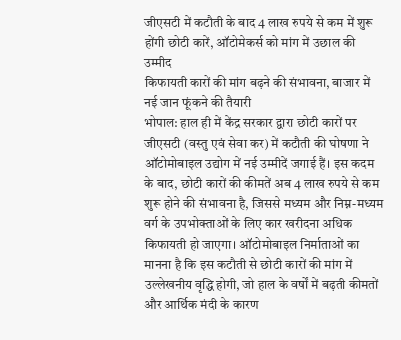जीएसटी में कटौती के बाद 4 लाख रुपये से कम में शुरू होंगी छोटी कारें, ऑटोमेकर्स को मांग में उछाल की उम्मीद
किफायती कारों की मांग बढ़ने की संभावना, बाजार में नई जान फूंकने की तैयारी
भोपाल: हाल ही में केंद्र सरकार द्वारा छोटी कारों पर जीएसटी (वस्तु एवं सेवा कर) में कटौती की घोषणा ने ऑटोमोबाइल उद्योग में नई उम्मीदें जगाई हैं। इस कदम के बाद, छोटी कारों की कीमतें अब 4 लाख रुपये से कम शुरू होने की संभावना है, जिससे मध्यम और निम्न-मध्यम वर्ग के उपभोक्ताओं के लिए कार खरीदना अधिक किफायती हो जाएगा। ऑटोमोबाइल निर्माताओं का मानना है कि इस कटौती से छोटी कारों की मांग में उल्लेखनीय वृद्धि होगी, जो हाल के वर्षों में बढ़ती कीमतों और आर्थिक मंदी के कारण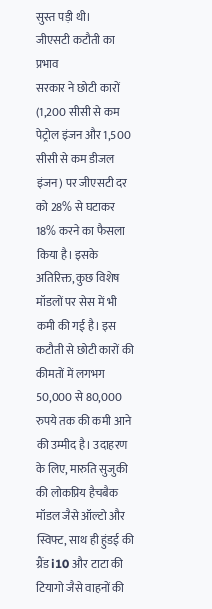सुस्त पड़ी थी।
जीएसटी कटौती का प्रभाव
सरकार ने छोटी कारों (1,200 सीसी से कम पेट्रोल इंजन और 1,500 सीसी से कम डीजल इंजन) पर जीएसटी दर को 28% से घटाकर 18% करने का फैसला किया है। इसके अतिरिक्त, कुछ विशेष मॉडलों पर सेस में भी कमी की गई है। इस कटौती से छोटी कारों की कीमतों में लगभग 50,000 से 80,000 रुपये तक की कमी आने की उम्मीद है। उदाहरण के लिए, मारुति सुजुकी की लोकप्रिय हैचबैक मॉडल जैसे ऑल्टो और स्विफ्ट, साथ ही हुंडई की ग्रैंड i10 और टाटा की टियागो जैसे वाहनों की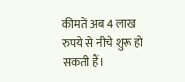कीमतें अब 4 लाख रुपये से नीचे शुरू हो सकती हैं।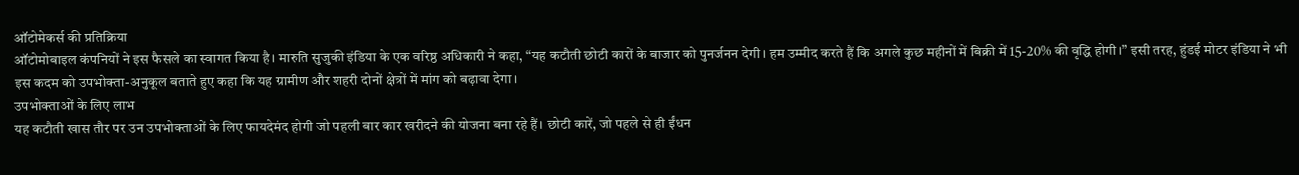ऑटोमेकर्स की प्रतिक्रिया
ऑटोमोबाइल कंपनियों ने इस फैसले का स्वागत किया है। मारुति सुजुकी इंडिया के एक वरिष्ठ अधिकारी ने कहा, “यह कटौती छोटी कारों के बाजार को पुनर्जनन देगी। हम उम्मीद करते हैं कि अगले कुछ महीनों में बिक्री में 15-20% की वृद्धि होगी।” इसी तरह, हुंडई मोटर इंडिया ने भी इस कदम को उपभोक्ता-अनुकूल बताते हुए कहा कि यह ग्रामीण और शहरी दोनों क्षेत्रों में मांग को बढ़ावा देगा।
उपभोक्ताओं के लिए लाभ
यह कटौती खास तौर पर उन उपभोक्ताओं के लिए फायदेमंद होगी जो पहली बार कार खरीदने की योजना बना रहे हैं। छोटी कारें, जो पहले से ही ईंधन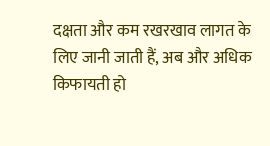दक्षता और कम रखरखाव लागत के लिए जानी जाती हैं, अब और अधिक किफायती हो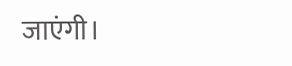जाएंगी।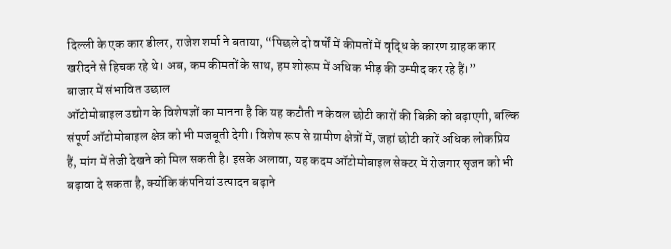दिल्ली के एक कार डीलर, राजेश शर्मा ने बताया, “पिछले दो वर्षों में कीमतों में वृद्धि के कारण ग्राहक कार खरीदने से हिचक रहे थे। अब, कम कीमतों के साथ, हम शोरूम में अधिक भीड़ की उम्मीद कर रहे हैं।”
बाजार में संभावित उछाल
ऑटोमोबाइल उद्योग के विशेषज्ञों का मानना है कि यह कटौती न केवल छोटी कारों की बिक्री को बढ़ाएगी, बल्कि संपूर्ण ऑटोमोबाइल क्षेत्र को भी मजबूती देगी। विशेष रूप से ग्रामीण क्षेत्रों में, जहां छोटी कारें अधिक लोकप्रिय हैं, मांग में तेजी देखने को मिल सकती है। इसके अलावा, यह कदम ऑटोमोबाइल सेक्टर में रोजगार सृजन को भी बढ़ावा दे सकता है, क्योंकि कंपनियां उत्पादन बढ़ाने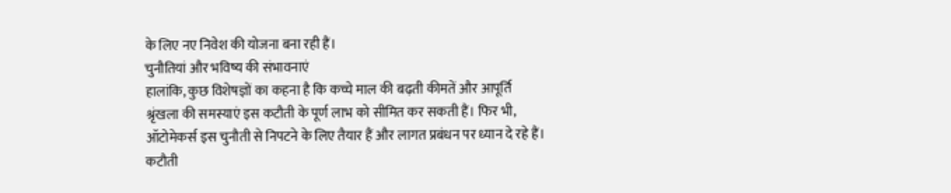के लिए नए निवेश की योजना बना रही हैं।
चुनौतियां और भविष्य की संभावनाएं
हालांकि, कुछ विशेषज्ञों का कहना है कि कच्चे माल की बढ़ती कीमतें और आपूर्ति श्रृंखला की समस्याएं इस कटौती के पूर्ण लाभ को सीमित कर सकती हैं। फिर भी, ऑटोमेकर्स इस चुनौती से निपटने के लिए तैयार हैं और लागत प्रबंधन पर ध्यान दे रहे हैं।
कटौती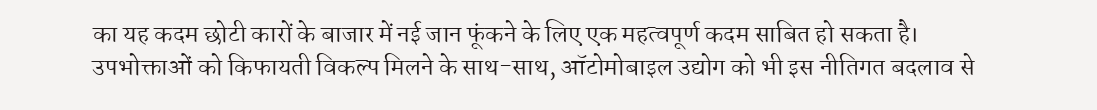का यह कदम छोटी कारों के बाजार में नई जान फूंकने के लिए एक महत्वपूर्ण कदम साबित हो सकता है। उपभोक्ताओं को किफायती विकल्प मिलने के साथ-साथ, ऑटोमोबाइल उद्योग को भी इस नीतिगत बदलाव से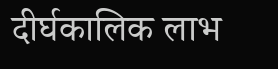दीर्घकालिक लाभ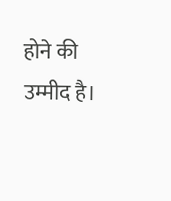होने की उम्मीद है।